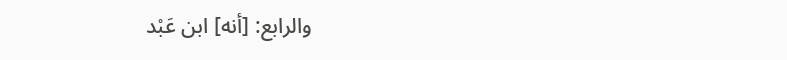والرابع: [أنه] ابن عَبْد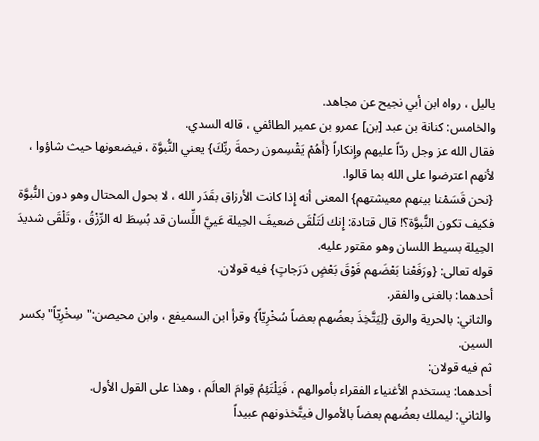ياليل ، رواه ابن أبي نجيح عن مجاهد.
والخامس: كنانة بن عبد [بن] عمرو بن عمير الطائفي ، قاله السدي.
فقال الله عز وجل ردّاً عليهم وإِنكاراً {أَهُمْ يَقْسِمون رحمةَ ربِّكَ} يعني النُّبوَّة ، فيضعونها حيث شاؤوا ، لأنهم اعترضوا على الله بما قالوا.
{نحن قَسَمْنا بينهم معيشتهم} المعنى أنه إِذا كانت الأرزاق بقَدَر الله ، لا بحول المحتال وهو دون النُّبوَّة فكيف تكون النًّبوَّة؟! قال قتادة: إِنك لَتَلْقَى ضعيفَ الحِيلة عَييَّ اللِّسان قد بُسِطَ له الرِّزْقُ ، وتَلْقَى شديدَ الحِيلة بسيط اللسان وهو مقتور عليه.
قوله تعالى: {ورَفَعْنا بَعْضَهم فَوْقَ بَعْضٍ دَرَجاتٍ} فيه قولان.
أحدهما: بالغنى والفقر.
والثاني: بالحرية والرق {لِيَتَّخِذَ بعضُهم بعضاً سُخْرِيّاً} وقرأ ابن السميفع ، وابن محيصن:"سِخْرِيّاً"بكسر السين.
ثم فيه قولان:
أحدهما: يستخدم الأغنياء الفقراء بأموالهم ، فَيَلْتَئِمُ قِوامَ العالَم ، وهذا على القول الأول.
والثاني: ليملك بعضُهم بعضاً بالأموال فيتَّخذونهم عبيداً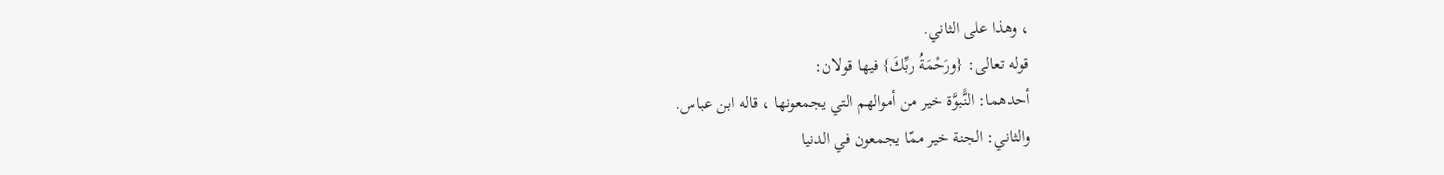، وهذا على الثاني.
قوله تعالى: {ورَحْمَةُ ربِّكَ} فيها قولان:
أحدهما: النًّبوَّة خير من أموالهم التي يجمعونها ، قاله ابن عباس.
والثاني: الجنة خير ممّا يجمعون في الدنيا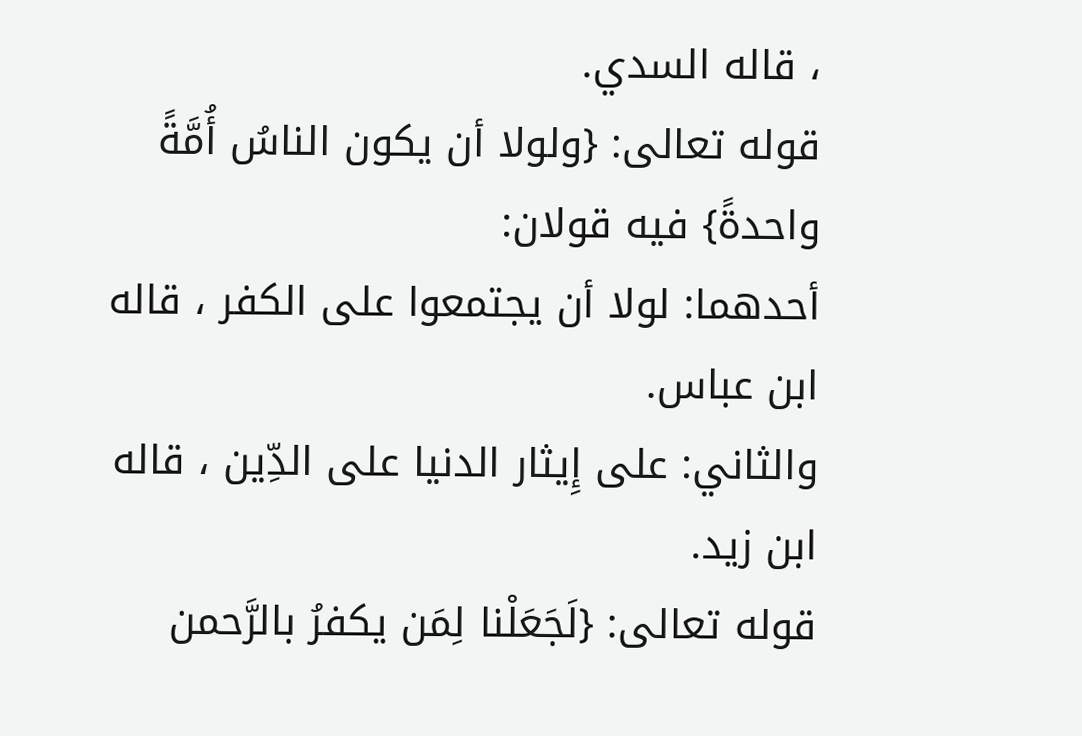، قاله السدي.
قوله تعالى: {ولولا أن يكون الناسُ أُمَّةً واحدةً} فيه قولان:
أحدهما: لولا أن يجتمعوا على الكفر ، قاله ابن عباس.
والثاني: على إِيثار الدنيا على الدِّين ، قاله ابن زيد.
قوله تعالى: {لَجَعَلْنا لِمَن يكفرُ بالرَّحمن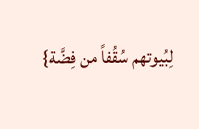لِبُيوتهم سُقُفاً من فِضَّة}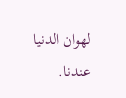لهوان الدنيا عندنا.